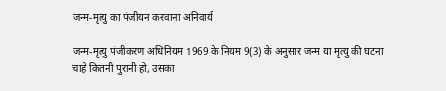जन्म-मृत्यु का पंजीयन करवाना अनिवार्य

जन्म-मृत्यु पंजीकरण अधिनियम 1969 के नियम 9(3) के अनुसार जन्म या मृत्यु की घटना चाहे कितनी पुरानी हो, उसका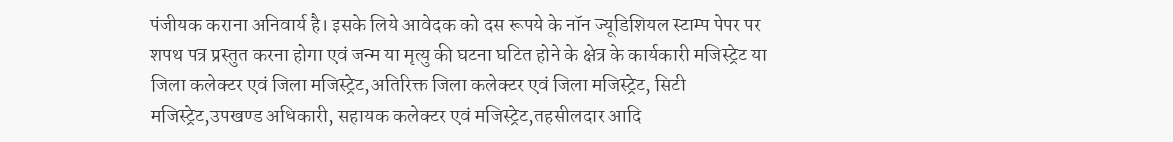पंजीयक कराना अनिवार्य है। इसके लिये आवेदक को दस रूपये के नॉन ज्यूडिशियल स्टाम्प पेपर पर शपथ पत्र प्रस्तुत करना होगा एवं जन्म या मृत्यु की घटना घटित होने के क्षेत्र के कार्यकारी मजिस्ट्रेट या जिला कलेक्टर एवं जिला मजिस्ट्रेट,अतिरिक्त जिला कलेक्टर एवं जिला मजिस्ट्रेट, सिटी मजिस्ट्रेट,उपखण्ड अधिकारी, सहायक कलेक्टर एवं मजिस्ट्रेट,तहसीलदार आदि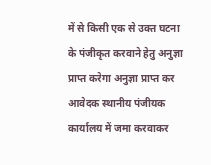में से किसी एक से उक्त घटना के पंजीकृत करवाने हेतु अनुज्ञा प्राप्त करेगा अनुज्ञा प्राप्त कर आवेदक स्थानीय पंजीयक कार्यालय में जमा करवाकर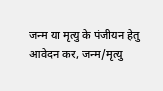जन्म या मृत्यु के पंजीयन हेतु आवेदन कर, जन्म/मृत्यु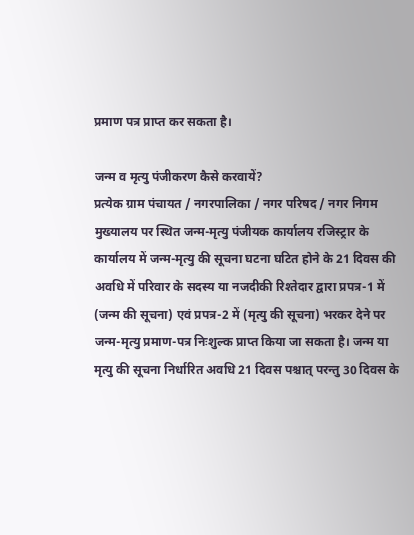प्रमाण पत्र प्राप्त कर सकता है।

जन्म व मृत्यु पंजीकरण कैसे करवायें?
प्रत्येक ग्राम पंचायत / नगरपालिका / नगर परिषद / नगर निगम मुख्यालय पर स्थित जन्म-मृत्यु पंजीयक कार्यालय रजिस्ट्रार के कार्यालय में जन्म-मृत्यु की सूचना घटना घटित होने के 21 दिवस की अवधि में परिवार के सदस्य या नजदीकी रिश्तेदार द्वारा प्रपत्र-1 में (जन्म की सूचना) एवं प्रपत्र-2 में (मृत्यु की सूचना) भरकर देने पर जन्म-मृत्यु प्रमाण-पत्र निःशुल्क प्राप्त किया जा सकता है। जन्म या मृत्यु की सूचना निर्धारित अवधि 21 दिवस पश्चात् परन्तु 30 दिवस के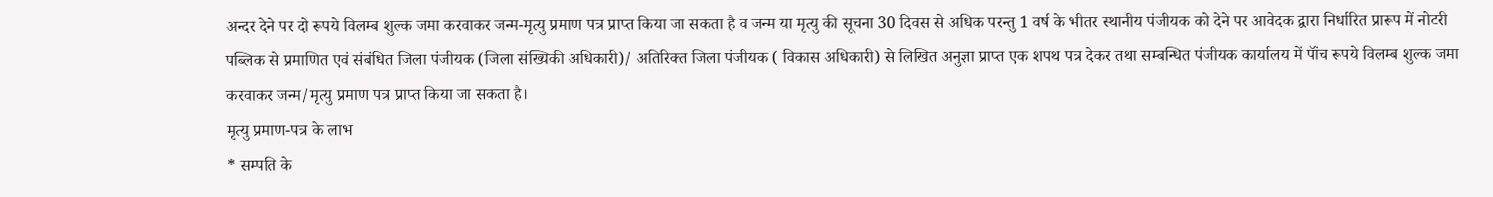अन्दर देने पर दो रूपये विलम्ब शुल्क जमा करवाकर जन्म-मृत्यु प्रमाण पत्र प्राप्त किया जा सकता है व जन्म या मृत्यु की सूचना 30 दिवस से अधिक परन्तु 1 वर्ष के भीतर स्थानीय पंजीयक को देने पर आवेदक द्वारा निर्धारित प्रारूप में नोटरी पब्लिक से प्रमाणित एवं संबंधित जिला पंजीयक (जिला संख्यिकी अधिकारी)/ अतिरिक्त जिला पंजीयक ( विकास अधिकारी) से लिखित अनुज्ञा प्राप्त एक शपथ पत्र देकर तथा सम्बन्धित पंजीयक कार्यालय में पॉंच रूपये विलम्ब शुल्क जमा करवाकर जन्म/मृत्यु प्रमाण पत्र प्राप्त किया जा सकता है।
मृत्यु प्रमाण-पत्र के लाभ
* सम्पति के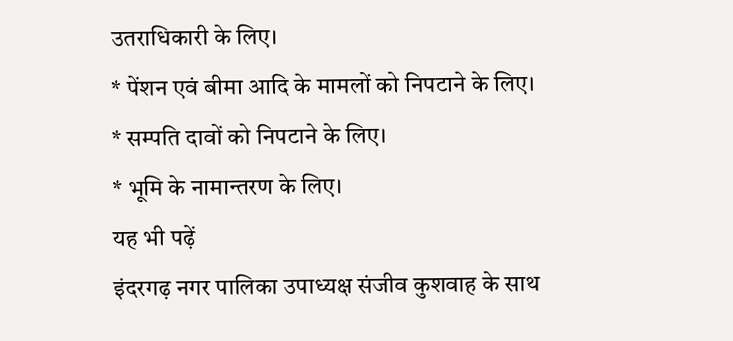उतराधिकारी के लिए।
* पेंशन एवं बीमा आदि के मामलों को निपटाने के लिए।
* सम्पति दावों को निपटाने के लिए।
* भूमि के नामान्तरण के लिए।
यह भी पढ़ें
इंदरगढ़ नगर पालिका उपाध्यक्ष संजीव कुशवाह के साथ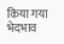किया गया भेदभाव